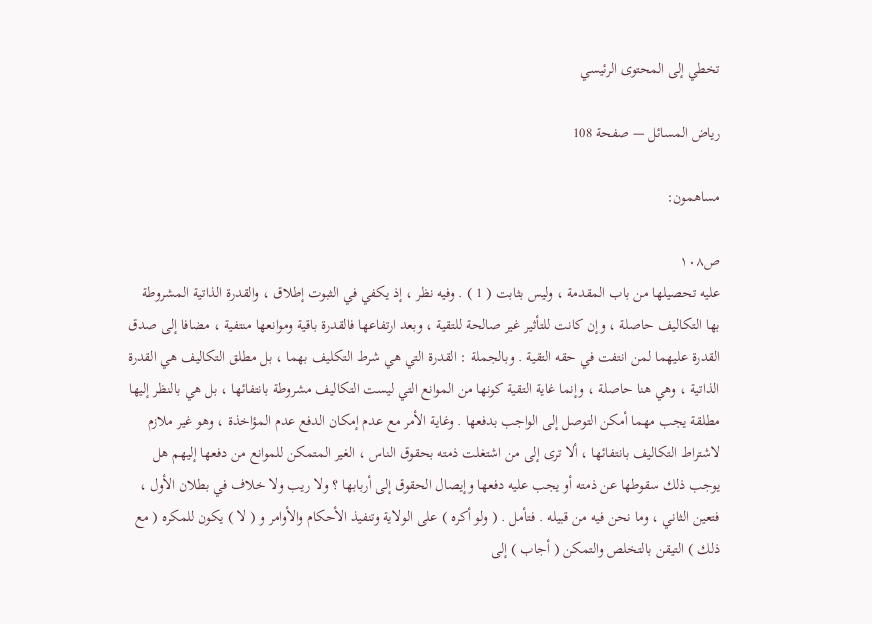تخطي إلى المحتوى الرئيسي

رياض المسائل — صفحة 108

مساهمون:

ص١٠٨
عليه تحصيلها من باب المقدمة ، وليس بثابت ( 1 ) . وفيه نظر ، إذ يكفي في الثبوت إطلاق ، والقدرة الذاتية المشروطة بها التكاليف حاصلة ، وإن كانت للتأثير غير صالحة للتقية ، وبعد ارتفاعها فالقدرة باقية وموانعها منتفية ، مضافا إلى صدق القدرة عليهما لمن انتفت في حقه التقية . وبالجملة : القدرة التي هي شرط التكليف بهما ، بل مطلق التكاليف هي القدرة الذاتية ، وهي هنا حاصلة ، وإنما غاية التقية كونها من الموانع التي ليست التكاليف مشروطة بانتفائها ، بل هي بالنظر إليها مطلقة يجب مهما أمكن التوصل إلى الواجب بدفعها . وغاية الأمر مع عدم إمكان الدفع عدم المؤاخذة ، وهو غير ملازم لاشتراط التكاليف بانتفائها ، ألا ترى إلى من اشتغلت ذمته بحقوق الناس ، الغير المتمكن للموانع من دفعها إليهم هل يوجب ذلك سقوطها عن ذمته أو يجب عليه دفعها وإيصال الحقوق إلى أربابها ؟ ولا ريب ولا خلاف في بطلان الأول ، فتعين الثاني ، وما نحن فيه من قبيله . فتأمل . ( ولو أكره ) على الولاية وتنفيذ الأحكام والأوامر و ( لا ) يكون للمكره ( مع ذلك ) التيقن بالتخلص والتمكن ( أجاب ) إلى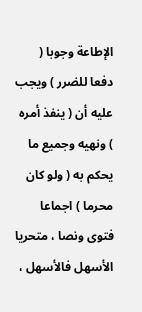الإطاعة وجوبا ( دفعا للضرر ) ويجب عليه أن ( ينفذ أمره ) ونهيه وجميع ما يحكم به ( ولو كان محرما ) اجماعا فتوى ونصا ، متحريا الأسهل فالأسهل ،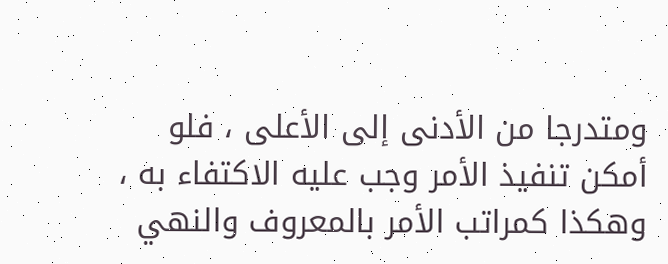ومتدرجا من الأدنى إلى الأعلى ، فلو أمكن تنفيذ الأمر وجب عليه الاكتفاء به ، وهكذا كمراتب الأمر بالمعروف والنهي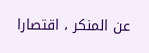عن المنكر ، اقتصارا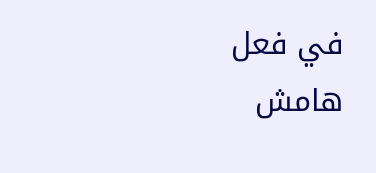في فعل
هامش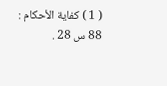( 1 ) كفاية الأحكام : 88 س 28 .